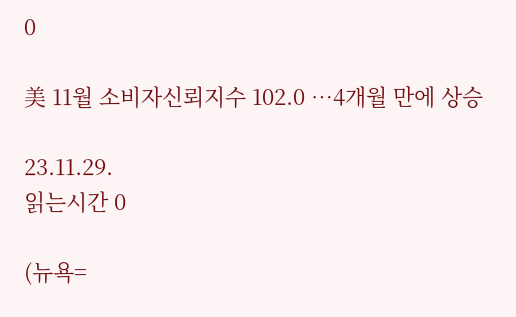0

美 11월 소비자신뢰지수 102.0 …4개월 만에 상승

23.11.29.
읽는시간 0

(뉴욕=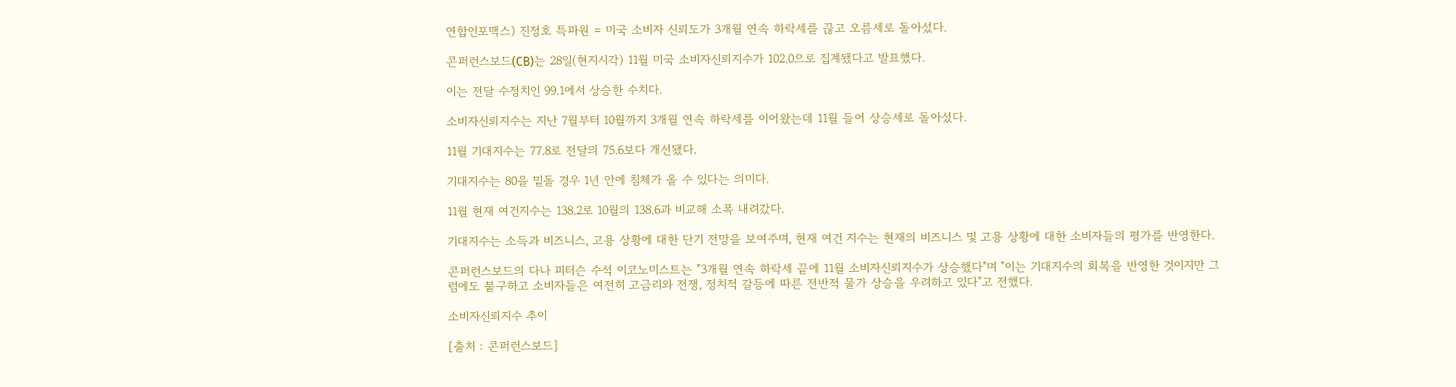연합인포맥스) 진정호 특파원 = 미국 소비자 신뢰도가 3개월 연속 하락세를 끊고 오름세로 돌아섰다.

콘퍼런스보드(CB)는 28일(현지시각) 11월 미국 소비자신뢰지수가 102.0으로 집계됐다고 발표했다.

이는 전달 수정치인 99.1에서 상승한 수치다.

소비자신뢰지수는 지난 7월부터 10월까지 3개월 연속 하락세를 이어왔는데 11월 들어 상승세로 돌아섰다.

11월 기대지수는 77.8로 전달의 75.6보다 개선됐다.

기대지수는 80을 밑돌 경우 1년 안에 침체가 올 수 있다는 의미다.

11월 현재 여건지수는 138.2로 10월의 138.6과 비교해 소폭 내려갔다.

기대지수는 소득과 비즈니스, 고용 상황에 대한 단기 전망을 보여주며, 현재 여건 지수는 현재의 비즈니스 및 고용 상황에 대한 소비자들의 평가를 반영한다.

콘퍼런스보드의 다나 피터슨 수석 이코노미스트는 "3개월 연속 하락세 끝에 11월 소비자신뢰지수가 상승했다"며 "이는 기대지수의 회복을 반영한 것이지만 그럼에도 불구하고 소비자들은 여전히 고금리와 전쟁, 정치적 갈등에 따른 전반적 물가 상승을 우려하고 있다"고 전했다.

소비자신뢰지수 추이

[출처 : 콘퍼런스보드]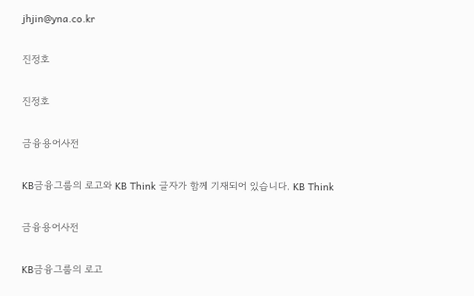jhjin@yna.co.kr

진정호

진정호

금융용어사전

KB금융그룹의 로고와 KB Think 글자가 함께 기재되어 있습니다. KB Think

금융용어사전

KB금융그룹의 로고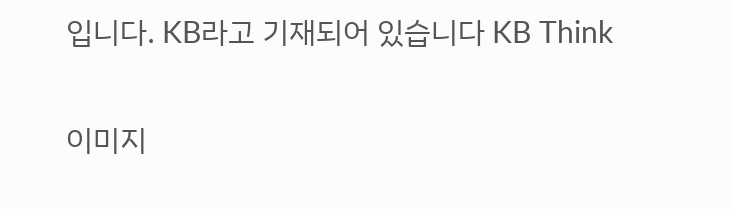입니다. KB라고 기재되어 있습니다 KB Think

이미지